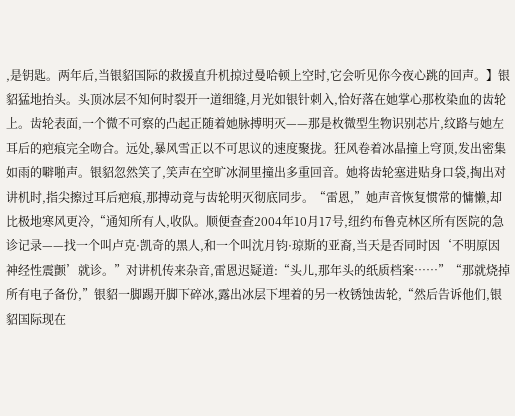,是钥匙。两年后,当银貂国际的救援直升机掠过曼哈顿上空时,它会听见你今夜心跳的回声。】银貂猛地抬头。头顶冰层不知何时裂开一道细缝,月光如银针刺入,恰好落在她掌心那枚染血的齿轮上。齿轮表面,一个微不可察的凸起正随着她脉搏明灭——那是枚微型生物识别芯片,纹路与她左耳后的疤痕完全吻合。远处,暴风雪正以不可思议的速度聚拢。狂风卷着冰晶撞上穹顶,发出密集如雨的噼啪声。银貂忽然笑了,笑声在空旷冰洞里撞出多重回音。她将齿轮塞进贴身口袋,掏出对讲机时,指尖擦过耳后疤痕,那搏动竟与齿轮明灭彻底同步。“雷恩,”她声音恢复惯常的慵懒,却比极地寒风更冷,“通知所有人,收队。顺便查查2004年10月17号,纽约布鲁克林区所有医院的急诊记录——找一个叫卢克·凯奇的黑人,和一个叫沈月钧·琼斯的亚裔,当天是否同时因‘不明原因神经性震颤’就诊。”对讲机传来杂音,雷恩迟疑道:“头儿,那年头的纸质档案……”“那就烧掉所有电子备份,”银貂一脚踢开脚下碎冰,露出冰层下埋着的另一枚锈蚀齿轮,“然后告诉他们,银貂国际现在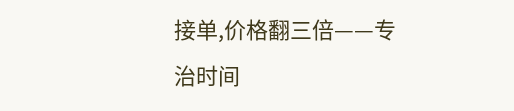接单,价格翻三倍——专治时间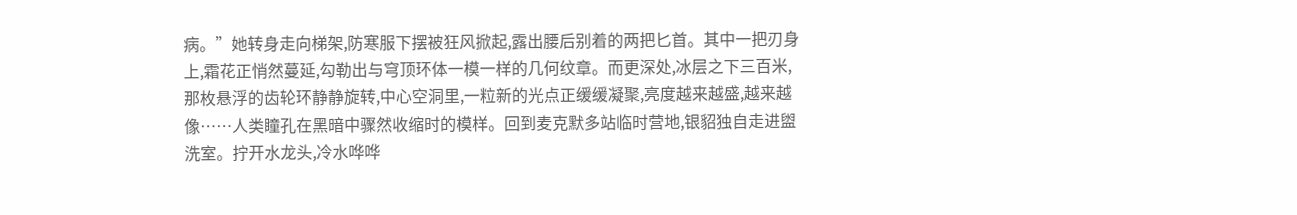病。”她转身走向梯架,防寒服下摆被狂风掀起,露出腰后别着的两把匕首。其中一把刃身上,霜花正悄然蔓延,勾勒出与穹顶环体一模一样的几何纹章。而更深处,冰层之下三百米,那枚悬浮的齿轮环静静旋转,中心空洞里,一粒新的光点正缓缓凝聚,亮度越来越盛,越来越像……人类瞳孔在黑暗中骤然收缩时的模样。回到麦克默多站临时营地,银貂独自走进盥洗室。拧开水龙头,冷水哗哗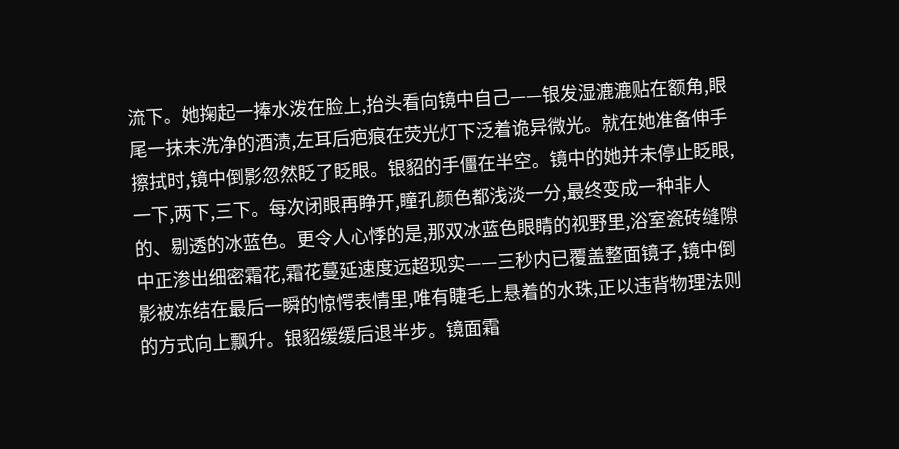流下。她掬起一捧水泼在脸上,抬头看向镜中自己——银发湿漉漉贴在额角,眼尾一抹未洗净的酒渍,左耳后疤痕在荧光灯下泛着诡异微光。就在她准备伸手擦拭时,镜中倒影忽然眨了眨眼。银貂的手僵在半空。镜中的她并未停止眨眼,一下,两下,三下。每次闭眼再睁开,瞳孔颜色都浅淡一分,最终变成一种非人的、剔透的冰蓝色。更令人心悸的是,那双冰蓝色眼睛的视野里,浴室瓷砖缝隙中正渗出细密霜花,霜花蔓延速度远超现实——三秒内已覆盖整面镜子,镜中倒影被冻结在最后一瞬的惊愕表情里,唯有睫毛上悬着的水珠,正以违背物理法则的方式向上飘升。银貂缓缓后退半步。镜面霜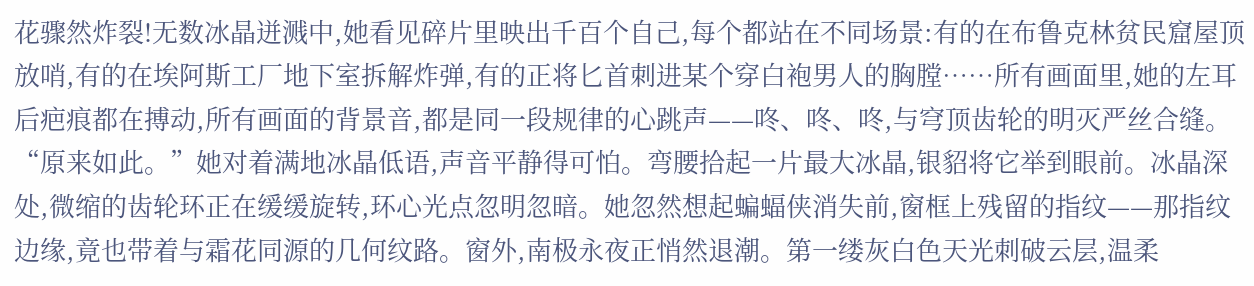花骤然炸裂!无数冰晶迸溅中,她看见碎片里映出千百个自己,每个都站在不同场景:有的在布鲁克林贫民窟屋顶放哨,有的在埃阿斯工厂地下室拆解炸弹,有的正将匕首刺进某个穿白袍男人的胸膛……所有画面里,她的左耳后疤痕都在搏动,所有画面的背景音,都是同一段规律的心跳声——咚、咚、咚,与穹顶齿轮的明灭严丝合缝。“原来如此。”她对着满地冰晶低语,声音平静得可怕。弯腰拾起一片最大冰晶,银貂将它举到眼前。冰晶深处,微缩的齿轮环正在缓缓旋转,环心光点忽明忽暗。她忽然想起蝙蝠侠消失前,窗框上残留的指纹——那指纹边缘,竟也带着与霜花同源的几何纹路。窗外,南极永夜正悄然退潮。第一缕灰白色天光刺破云层,温柔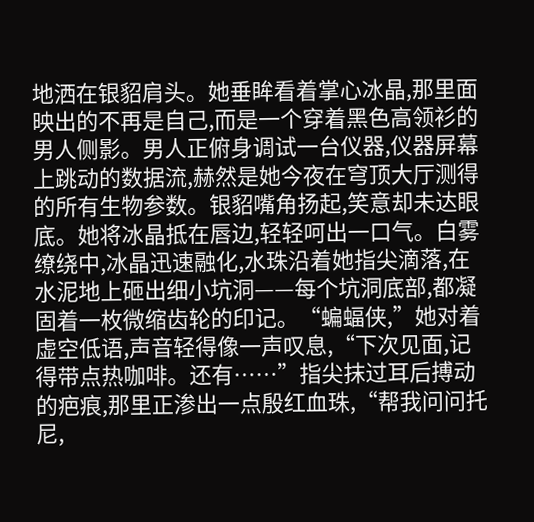地洒在银貂肩头。她垂眸看着掌心冰晶,那里面映出的不再是自己,而是一个穿着黑色高领衫的男人侧影。男人正俯身调试一台仪器,仪器屏幕上跳动的数据流,赫然是她今夜在穹顶大厅测得的所有生物参数。银貂嘴角扬起,笑意却未达眼底。她将冰晶抵在唇边,轻轻呵出一口气。白雾缭绕中,冰晶迅速融化,水珠沿着她指尖滴落,在水泥地上砸出细小坑洞——每个坑洞底部,都凝固着一枚微缩齿轮的印记。“蝙蝠侠,”她对着虚空低语,声音轻得像一声叹息,“下次见面,记得带点热咖啡。还有……”指尖抹过耳后搏动的疤痕,那里正渗出一点殷红血珠,“帮我问问托尼,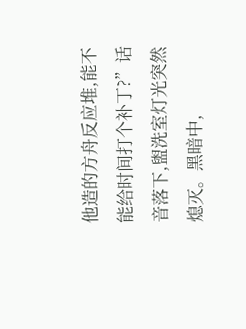他造的方舟反应堆,能不能给时间打个补丁?”话音落下,盥洗室灯光突然熄灭。黑暗中,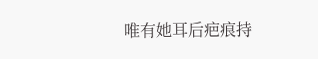唯有她耳后疤痕持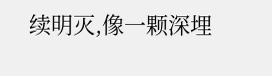续明灭,像一颗深埋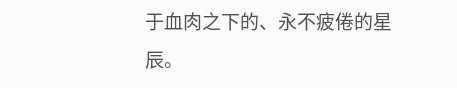于血肉之下的、永不疲倦的星辰。